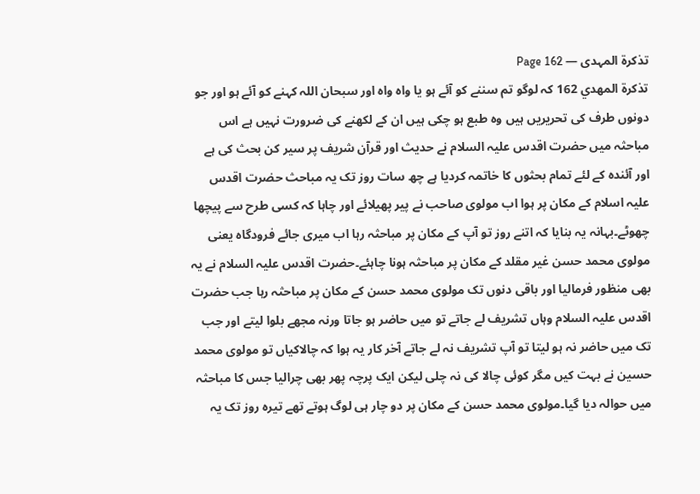تذکرۃ المہدی — Page 162
تذكرة المهدي 162 کہ لوگو تم سننے کو آئے ہو یا واہ واہ اور سبحان اللہ کہنے کو آئے ہو اور جو دونوں طرف کی تحریریں ہیں وہ طبع ہو چکی ہیں ان کے لکھنے کی ضرورت نہیں ہے اس مباحثہ میں حضرت اقدس علیہ السلام نے حدیث اور قرآن شریف پر سیر کن بحث کی ہے اور آئندہ کے لئے تمام بحثوں کا خاتمہ کردیا ہے چھ سات روز تک یہ مباحث حضرت اقدس علیہ اسلام کے مکان پر ہوا اب مولوی صاحب نے پیر پھیلائے اور چاہا کہ کسی طرح سے پیچھا چھوٹے۔بہانہ یہ بنایا کہ اتنے روز تو آپ کے مکان پر مباحثہ رہا اب میری جائے فرودگاہ یعنی مولوی محمد حسن غیر مقلد کے مکان پر مباحثہ ہونا چاہئے۔حضرت اقدس علیہ السلام نے یہ بھی منظور فرمالیا اور باقی دنوں تک مولوی محمد حسن کے مکان پر مباحثہ رہا جب حضرت اقدس علیہ السلام وہاں تشریف لے جاتے تو میں حاضر ہو جاتا ورنہ مجھے بلوا لیتے اور جب تک میں حاضر نہ ہو لیتا تو آپ تشریف نہ لے جاتے آخر کار یہ ہوا کہ چالاکیاں تو مولوی محمد حسین نے بہت کیں مگر کوئی چالا کی نہ چلی لیکن ایک پرچہ پھر بھی چرالیا جس کا مباحثہ میں حوالہ دیا گیا۔مولوی محمد حسن کے مکان پر دو چار ہی لوگ ہوتے تھے تیرہ روز تک یہ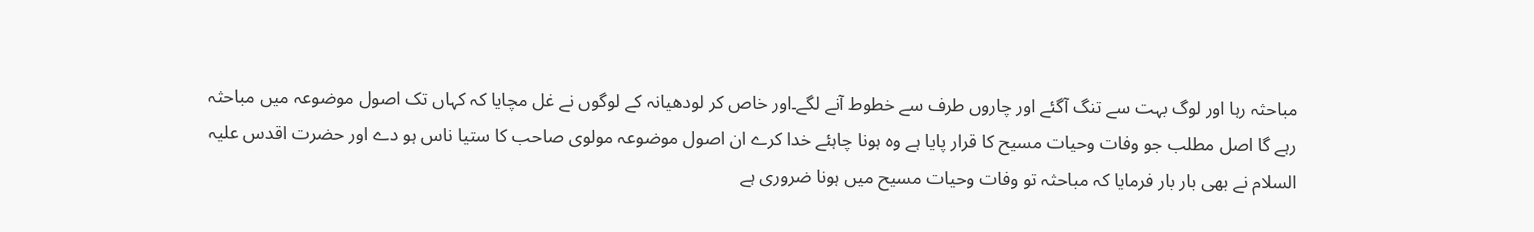مباحثہ رہا اور لوگ بہت سے تنگ آگئے اور چاروں طرف سے خطوط آنے لگے۔اور خاص کر لودھیانہ کے لوگوں نے غل مچایا کہ کہاں تک اصول موضوعہ میں مباحثہ رہے گا اصل مطلب جو وفات وحیات مسیح کا قرار پایا ہے وہ ہونا چاہئے خدا کرے ان اصول موضوعہ مولوی صاحب کا ستیا ناس ہو دے اور حضرت اقدس علیہ السلام نے بھی بار بار فرمایا کہ مباحثہ تو وفات وحیات مسیح میں ہونا ضروری ہے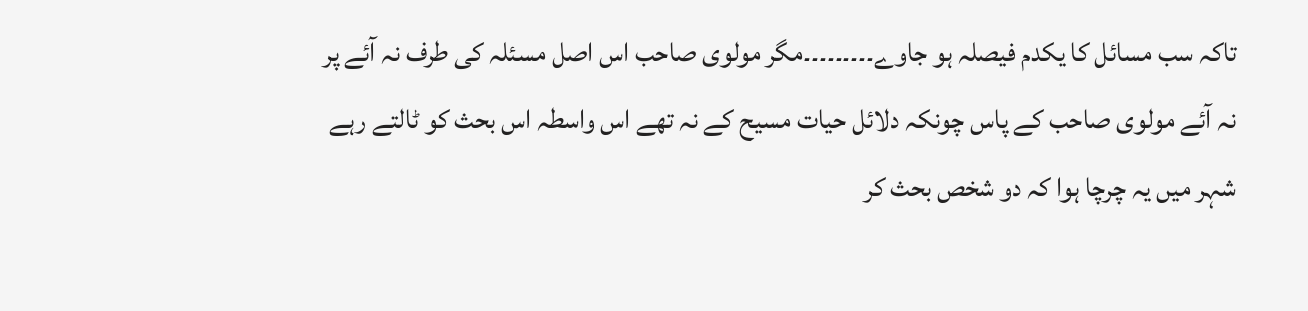تاکہ سب مسائل کا یکدم فیصلہ ہو جاوے۔۔۔۔۔۔۔۔۔مگر مولوی صاحب اس اصل مسئلہ کی طرف نہ آئے پر نہ آئے مولوی صاحب کے پاس چونکہ دلائل حیات مسیح کے نہ تھے اس واسطہ اس بحث کو ٹالتے رہے شہر میں یہ چرچا ہوا کہ دو شخص بحث کر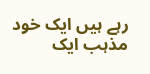رہے ہیں ایک خود مذہب ایک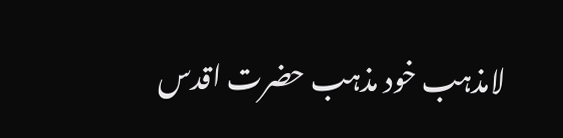لامذہب خود مذہب حضرت اقدس